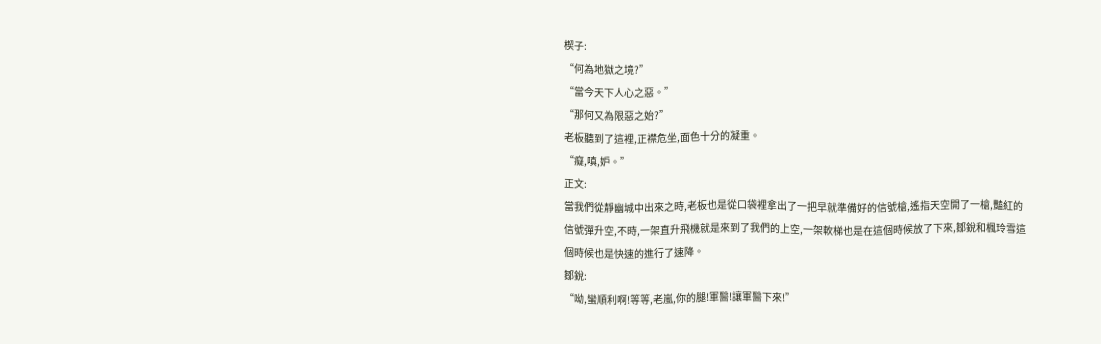楔子:
“何為地獄之境?”
“當今天下人心之惡。”
“那何又為限惡之始?”
老板聽到了這裡,正襟危坐,面色十分的凝重。
“癡,嗔,妒。”
正文:
當我們從靜幽城中出來之時,老板也是從口袋裡拿出了一把早就準備好的信號槍,遙指天空開了一槍,豔紅的信號彈升空,不時,一架直升飛機就是來到了我們的上空,一架軟梯也是在這個時候放了下來,鄒銳和楓玲雪這個時候也是快速的進行了速降。
鄒銳:
“呦,蠻順利啊!等等,老嵐,你的腿!軍醫!讓軍醫下來!”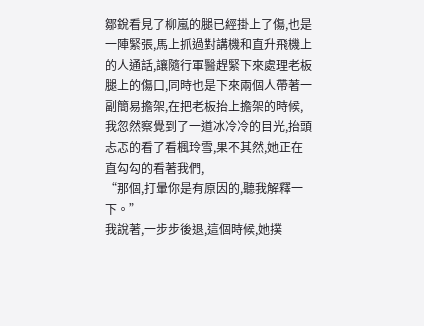鄒銳看見了柳嵐的腿已經掛上了傷,也是一陣緊張,馬上抓過對講機和直升飛機上的人通話,讓隨行軍醫趕緊下來處理老板腿上的傷口,同時也是下來兩個人帶著一副簡易擔架,在把老板抬上擔架的時候,我忽然察覺到了一道冰冷冷的目光,抬頭忐忑的看了看楓玲雪,果不其然,她正在直勾勾的看著我們,
“那個,打暈你是有原因的,聽我解釋一下。”
我說著,一步步後退,這個時候,她撲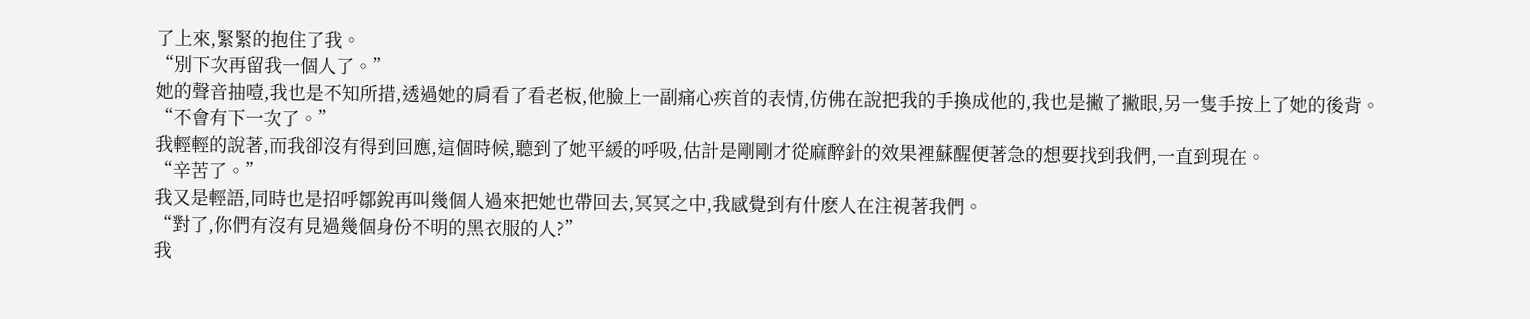了上來,緊緊的抱住了我。
“別下次再留我一個人了。”
她的聲音抽噎,我也是不知所措,透過她的肩看了看老板,他臉上一副痛心疾首的表情,仿佛在說把我的手換成他的,我也是撇了撇眼,另一隻手按上了她的後背。
“不會有下一次了。”
我輕輕的說著,而我卻沒有得到回應,這個時候,聽到了她平緩的呼吸,估計是剛剛才從麻醉針的效果裡蘇醒便著急的想要找到我們,一直到現在。
“辛苦了。”
我又是輕語,同時也是招呼鄒銳再叫幾個人過來把她也帶回去,冥冥之中,我感覺到有什麽人在注視著我們。
“對了,你們有沒有見過幾個身份不明的黑衣服的人?”
我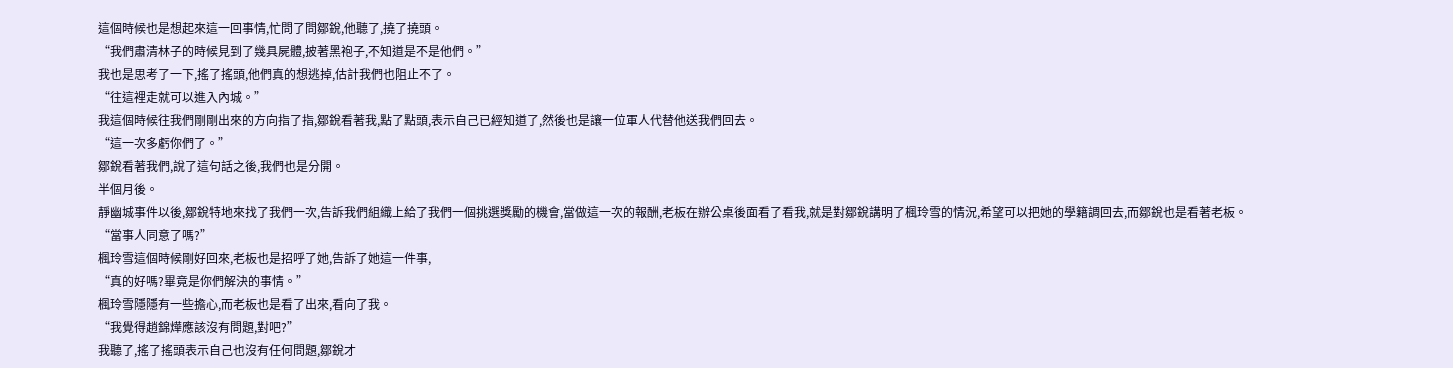這個時候也是想起來這一回事情,忙問了問鄒銳,他聽了,撓了撓頭。
“我們肅清林子的時候見到了幾具屍體,披著黑袍子,不知道是不是他們。”
我也是思考了一下,搖了搖頭,他們真的想逃掉,估計我們也阻止不了。
“往這裡走就可以進入內城。”
我這個時候往我們剛剛出來的方向指了指,鄒銳看著我,點了點頭,表示自己已經知道了,然後也是讓一位軍人代替他送我們回去。
“這一次多虧你們了。”
鄒銳看著我們,說了這句話之後,我們也是分開。
半個月後。
靜幽城事件以後,鄒銳特地來找了我們一次,告訴我們組織上給了我們一個挑選獎勵的機會,當做這一次的報酬,老板在辦公桌後面看了看我,就是對鄒銳講明了楓玲雪的情況,希望可以把她的學籍調回去,而鄒銳也是看著老板。
“當事人同意了嗎?”
楓玲雪這個時候剛好回來,老板也是招呼了她,告訴了她這一件事,
“真的好嗎?畢竟是你們解決的事情。”
楓玲雪隱隱有一些擔心,而老板也是看了出來,看向了我。
“我覺得趙錦燁應該沒有問題,對吧?”
我聽了,搖了搖頭表示自己也沒有任何問題,鄒銳才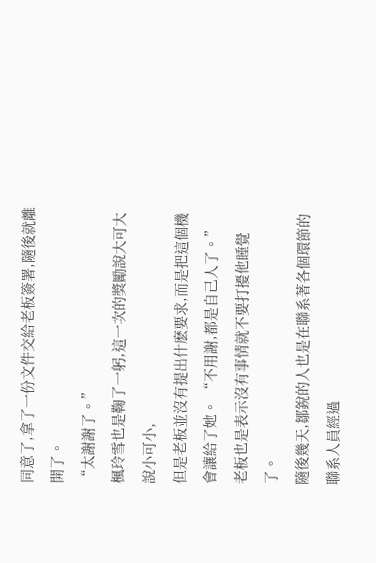同意了,拿了一份文件交給老板簽署,隨後就離開了。
“太謝謝了。”
楓玲雪也是鞠了一躬,這一次的獎勵說大可大說小可小,
但是老板並沒有提出什麽要求,而是把這個機會讓給了她。 “不用謝,都是自己人了。”
老板也是表示沒有事情就不要打擾他睡覺了。
隨後幾天,鄒銳的人也是在聯系著各個環節的聯系人員經過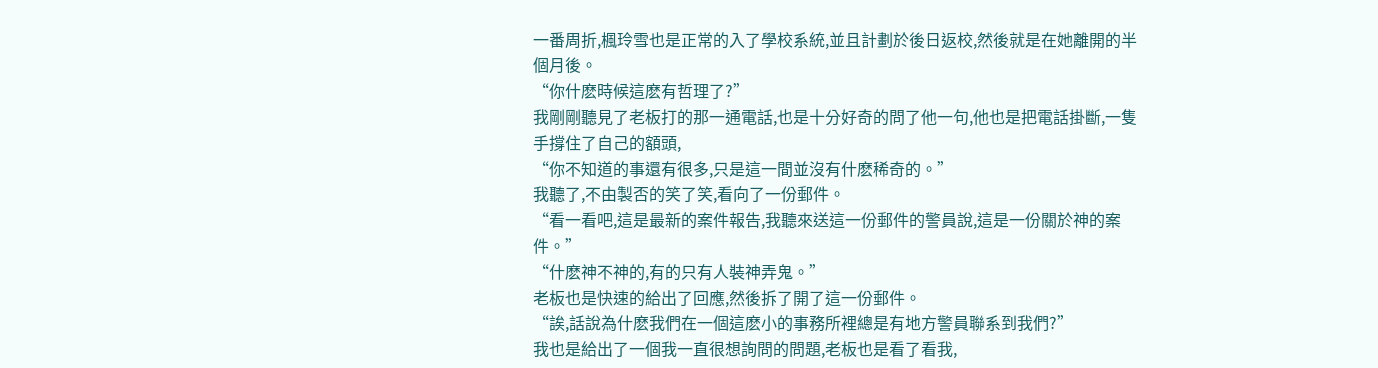一番周折,楓玲雪也是正常的入了學校系統,並且計劃於後日返校,然後就是在她離開的半個月後。
“你什麽時候這麽有哲理了?”
我剛剛聽見了老板打的那一通電話,也是十分好奇的問了他一句,他也是把電話掛斷,一隻手撐住了自己的額頭,
“你不知道的事還有很多,只是這一間並沒有什麽稀奇的。”
我聽了,不由製否的笑了笑,看向了一份郵件。
“看一看吧,這是最新的案件報告,我聽來送這一份郵件的警員說,這是一份關於神的案件。”
“什麽神不神的,有的只有人裝神弄鬼。”
老板也是快速的給出了回應,然後拆了開了這一份郵件。
“誒,話說為什麽我們在一個這麽小的事務所裡總是有地方警員聯系到我們?”
我也是給出了一個我一直很想詢問的問題,老板也是看了看我,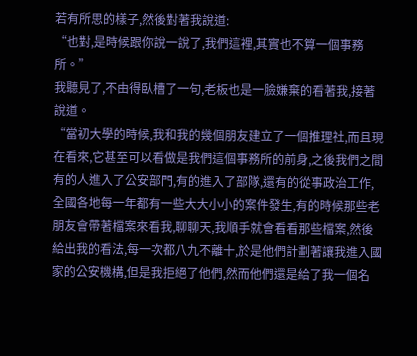若有所思的樣子,然後對著我說道:
“也對,是時候跟你說一說了,我們這裡,其實也不算一個事務所。”
我聽見了,不由得臥槽了一句,老板也是一臉嫌棄的看著我,接著說道。
“當初大學的時候,我和我的幾個朋友建立了一個推理社,而且現在看來,它甚至可以看做是我們這個事務所的前身,之後我們之間有的人進入了公安部門,有的進入了部隊,還有的從事政治工作,全國各地每一年都有一些大大小小的案件發生,有的時候那些老朋友會帶著檔案來看我,聊聊天,我順手就會看看那些檔案,然後給出我的看法,每一次都八九不離十,於是他們計劃著讓我進入國家的公安機構,但是我拒絕了他們,然而他們還是給了我一個名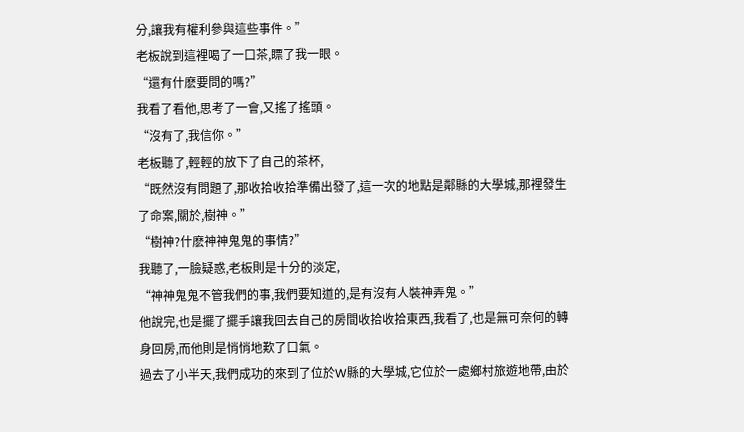分,讓我有權利參與這些事件。”
老板說到這裡喝了一口茶,瞟了我一眼。
“還有什麽要問的嗎?”
我看了看他,思考了一會,又搖了搖頭。
“沒有了,我信你。”
老板聽了,輕輕的放下了自己的茶杯,
“既然沒有問題了,那收拾收拾準備出發了,這一次的地點是鄰縣的大學城,那裡發生了命案,關於,樹神。”
“樹神?什麽神神鬼鬼的事情?”
我聽了,一臉疑惑,老板則是十分的淡定,
“神神鬼鬼不管我們的事,我們要知道的,是有沒有人裝神弄鬼。”
他說完,也是擺了擺手讓我回去自己的房間收拾收拾東西,我看了,也是無可奈何的轉身回房,而他則是悄悄地歎了口氣。
過去了小半天,我們成功的來到了位於W縣的大學城,它位於一處鄉村旅遊地帶,由於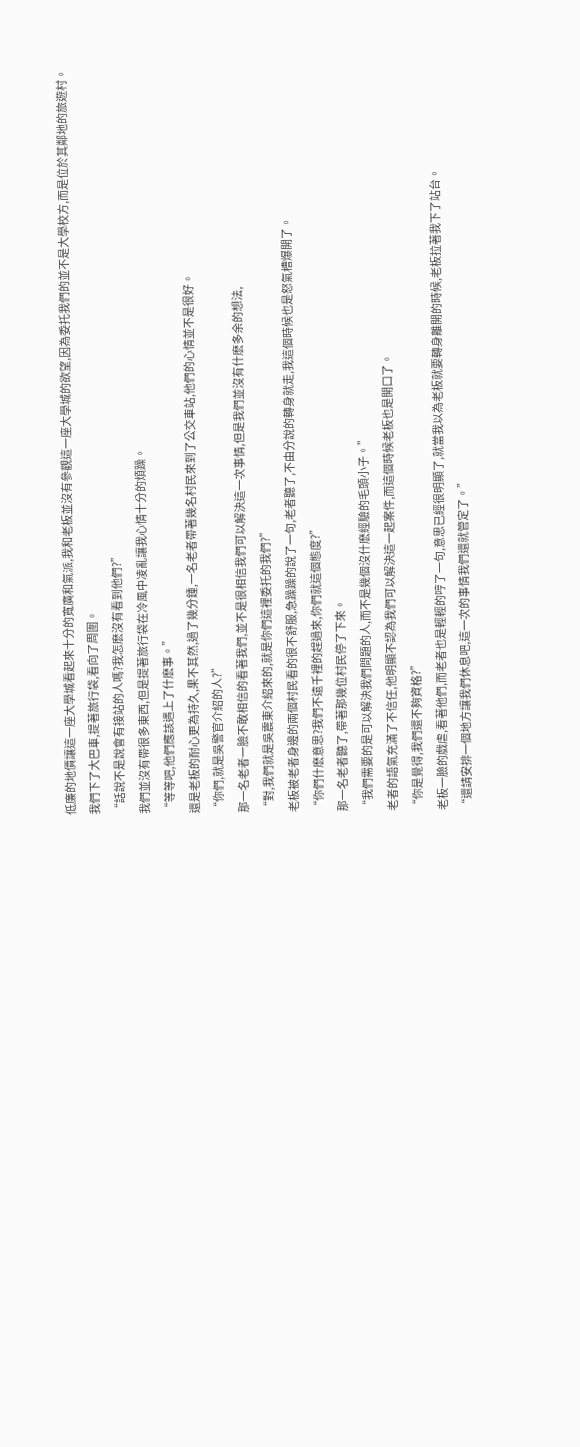低廉的地價讓這一座大學城看起來十分的寬廣和氣派,我和老板並沒有參觀這一座大學城的欲望,因為委托我們的並不是大學校方,而是位於其鄰地的旅遊村。
我們下了大巴車,提著旅行袋,看向了周圍。
“話說不是說會有接站的人嗎?我怎麽沒有看到他們?”
我們並沒有帶很多東西,但是提著旅行袋在冷風中凌亂讓我心情十分的煩躁。
“等等吧,他們應該遇上了什麽事。”
還是老板的耐心更為持久,果不其然,過了幾分鍾,一名老者帶著幾名村民來到了公交車站,他們的心情並不是很好。
“你們,就是吳警官介紹的人?”
那一名老者一臉不敢相信的看著我們,並不是很相信我們可以解決這一次事情,但是我們並沒有什麽多余的想法,
“對,我們就是吳震東介紹來的,就是你們這裡委托的我們?”
老板被老者身邊的兩個村民看的很不舒服,急躁躁的說了一句,老者聽了,不由分說的轉身就走,我這個時候也是怒氣槽爆開了。
“你們什麽意思?我們不遠千裡的趕過來,你們就這個態度?”
那一名老者聽了,帶著那幾位村民停了下來。
“我們需要的是可以解決我們問題的人,而不是幾個沒什麽經驗的毛頭小子。”
老者的語氣充滿了不信任,他明顯不認為我們可以解決這一起案件,而這個時候老板也是開口了。
“你是覺得,我們還不夠資格?”
老板一臉的戲虐,看著他們,而老者也是輕輕的哼了一句,意思已經很明顯了,就當我以為老板就要轉身離開的時候,老板拉著我下了站台。
“還請安排一個地方讓我們休息吧,這一次的事情我們還就管定了。”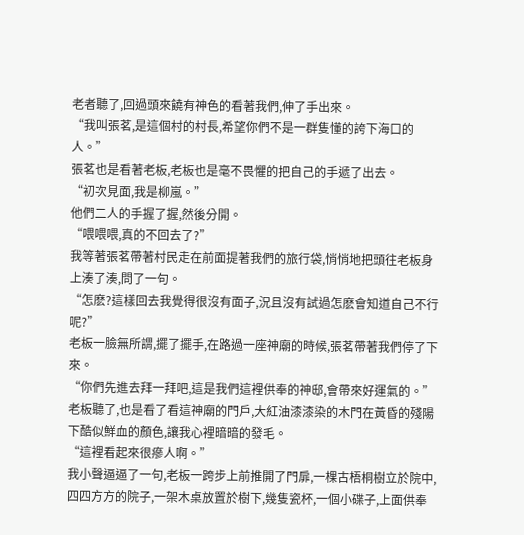老者聽了,回過頭來饒有神色的看著我們,伸了手出來。
“我叫張茗,是這個村的村長,希望你們不是一群隻懂的誇下海口的人。”
張茗也是看著老板,老板也是毫不畏懼的把自己的手遞了出去。
“初次見面,我是柳嵐。”
他們二人的手握了握,然後分開。
“喂喂喂,真的不回去了?”
我等著張茗帶著村民走在前面提著我們的旅行袋,悄悄地把頭往老板身上湊了湊,問了一句。
“怎麽?這樣回去我覺得很沒有面子,況且沒有試過怎麽會知道自己不行呢?”
老板一臉無所謂,擺了擺手,在路過一座神廟的時候,張茗帶著我們停了下來。
“你們先進去拜一拜吧,這是我們這裡供奉的神邸,會帶來好運氣的。”
老板聽了,也是看了看這神廟的門戶,大紅油漆漆染的木門在黃昏的殘陽下酷似鮮血的顏色,讓我心裡暗暗的發毛。
“這裡看起來很瘮人啊。”
我小聲逼逼了一句,老板一跨步上前推開了門扉,一棵古梧桐樹立於院中,四四方方的院子,一架木桌放置於樹下,幾隻瓷杯,一個小碟子,上面供奉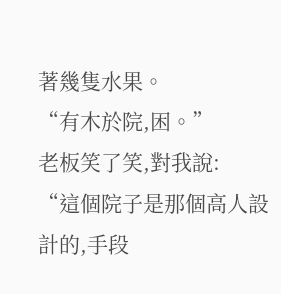著幾隻水果。
“有木於院,困。”
老板笑了笑,對我說:
“這個院子是那個高人設計的,手段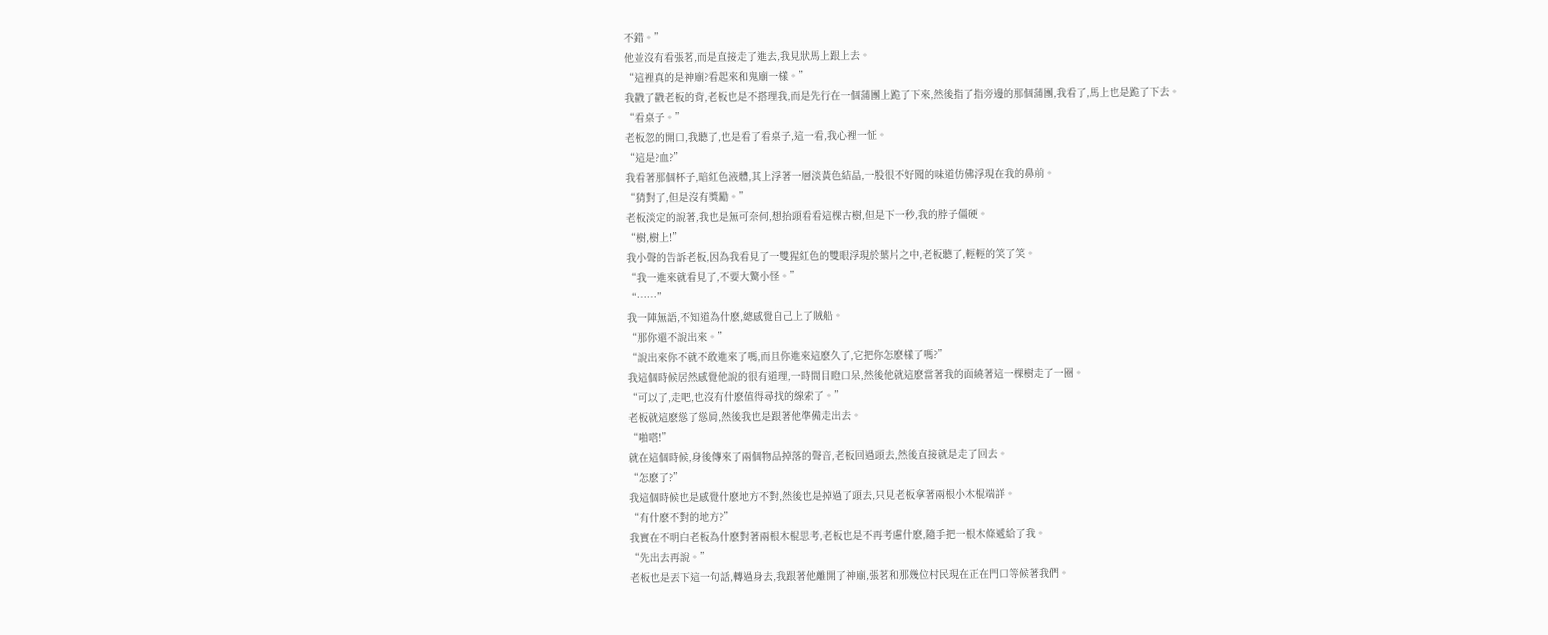不錯。”
他並沒有看張茗,而是直接走了進去,我見狀馬上跟上去。
“這裡真的是神廟?看起來和鬼廟一樣。”
我戳了戳老板的背,老板也是不搭理我,而是先行在一個蒲團上跪了下來,然後指了指旁邊的那個蒲團,我看了,馬上也是跪了下去。
“看桌子。”
老板忽的開口,我聽了,也是看了看桌子,這一看,我心裡一怔。
“這是?血?”
我看著那個杯子,暗紅色液體,其上浮著一層淡黃色結晶,一股很不好聞的味道仿佛浮現在我的鼻前。
“猜對了,但是沒有獎勵。”
老板淡定的說著,我也是無可奈何,想抬頭看看這棵古樹,但是下一秒,我的脖子僵硬。
“樹,樹上!”
我小聲的告訴老板,因為我看見了一雙猩紅色的雙眼浮現於葉片之中,老板聽了,輕輕的笑了笑。
“我一進來就看見了,不要大驚小怪。”
“……”
我一陣無語,不知道為什麽,總感覺自己上了賊船。
“那你還不說出來。”
“說出來你不就不敢進來了嗎,而且你進來這麽久了,它把你怎麽樣了嗎?”
我這個時候居然感覺他說的很有道理,一時間目瞪口呆,然後他就這麽當著我的面繞著這一棵樹走了一圈。
“可以了,走吧,也沒有什麽值得尋找的線索了。”
老板就這麽慫了慫肩,然後我也是跟著他準備走出去。
“啪嗒!”
就在這個時候,身後傳來了兩個物品掉落的聲音,老板回過頭去,然後直接就是走了回去。
“怎麽了?”
我這個時候也是感覺什麽地方不對,然後也是掉過了頭去,只見老板拿著兩根小木棍端詳。
“有什麽不對的地方?”
我實在不明白老板為什麽對著兩根木棍思考,老板也是不再考慮什麽,隨手把一根木條遞給了我。
“先出去再說。”
老板也是丟下這一句話,轉過身去,我跟著他離開了神廟,張茗和那幾位村民現在正在門口等候著我們。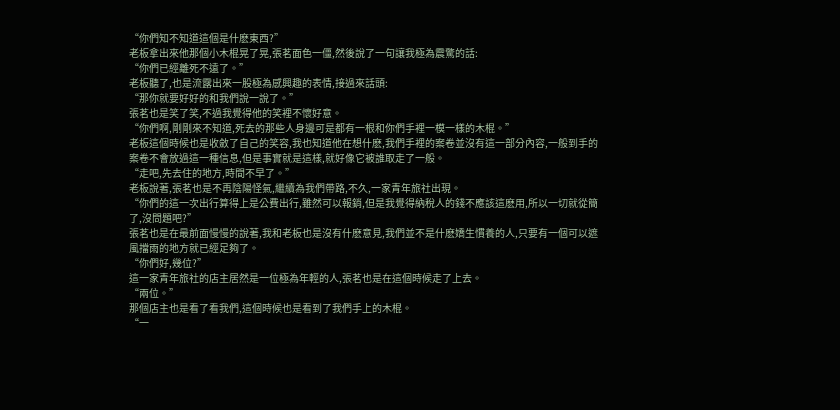“你們知不知道這個是什麽東西?”
老板拿出來他那個小木棍晃了晃,張茗面色一僵,然後說了一句讓我極為震驚的話:
“你們已經離死不遠了。”
老板聽了,也是流露出來一股極為感興趣的表情,接過來話頭:
“那你就要好好的和我們說一說了。”
張茗也是笑了笑,不過我覺得他的笑裡不懷好意。
“你們啊,剛剛來不知道,死去的那些人身邊可是都有一根和你們手裡一模一樣的木棍。”
老板這個時候也是收斂了自己的笑容,我也知道他在想什麽,我們手裡的案卷並沒有這一部分內容,一般到手的案卷不會放過這一種信息,但是事實就是這樣,就好像它被誰取走了一般。
“走吧,先去住的地方,時間不早了。”
老板說著,張茗也是不再陰陽怪氣,繼續為我們帶路,不久,一家青年旅社出現。
“你們的這一次出行算得上是公費出行,雖然可以報銷,但是我覺得納稅人的錢不應該這麽用,所以一切就從簡了,沒問題吧?”
張茗也是在最前面慢慢的說著,我和老板也是沒有什麽意見,我們並不是什麽嬌生慣養的人,只要有一個可以遮風擋雨的地方就已經足夠了。
“你們好,幾位?”
這一家青年旅社的店主居然是一位極為年輕的人,張茗也是在這個時候走了上去。
“兩位。”
那個店主也是看了看我們,這個時候也是看到了我們手上的木棍。
“一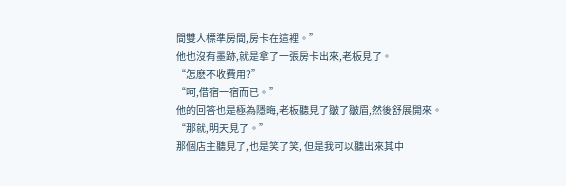間雙人標準房間,房卡在這裡。”
他也沒有墨跡,就是拿了一張房卡出來,老板見了。
“怎麽不收費用?”
“呵,借宿一宿而已。”
他的回答也是極為隱晦,老板聽見了皺了皺眉,然後舒展開來。
“那就,明天見了。”
那個店主聽見了,也是笑了笑, 但是我可以聽出來其中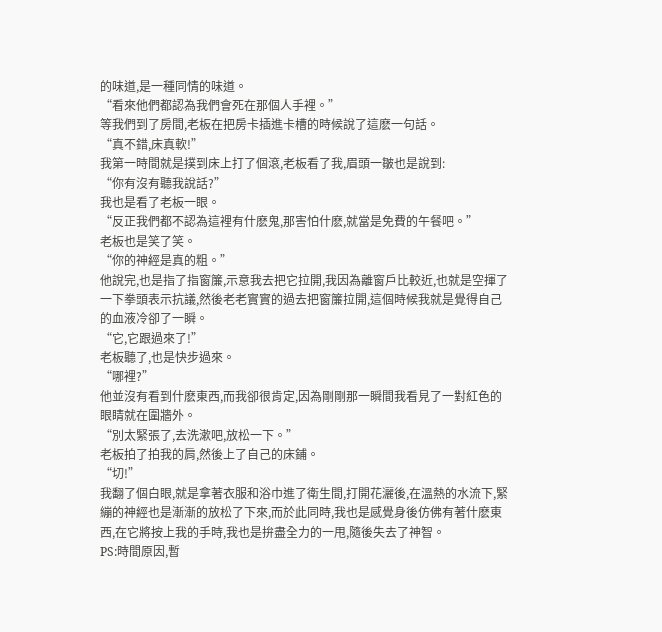的味道,是一種同情的味道。
“看來他們都認為我們會死在那個人手裡。”
等我們到了房間,老板在把房卡插進卡槽的時候說了這麽一句話。
“真不錯,床真軟!”
我第一時間就是撲到床上打了個滾,老板看了我,眉頭一皺也是說到:
“你有沒有聽我說話?”
我也是看了老板一眼。
“反正我們都不認為這裡有什麽鬼,那害怕什麽,就當是免費的午餐吧。”
老板也是笑了笑。
“你的神經是真的粗。”
他說完,也是指了指窗簾,示意我去把它拉開,我因為離窗戶比較近,也就是空揮了一下拳頭表示抗議,然後老老實實的過去把窗簾拉開,這個時候我就是覺得自己的血液冷卻了一瞬。
“它,它跟過來了!”
老板聽了,也是快步過來。
“哪裡?”
他並沒有看到什麽東西,而我卻很肯定,因為剛剛那一瞬間我看見了一對紅色的眼睛就在圍牆外。
“別太緊張了,去洗漱吧,放松一下。”
老板拍了拍我的肩,然後上了自己的床鋪。
“切!”
我翻了個白眼,就是拿著衣服和浴巾進了衛生間,打開花灑後,在溫熱的水流下,緊繃的神經也是漸漸的放松了下來,而於此同時,我也是感覺身後仿佛有著什麽東西,在它將按上我的手時,我也是拚盡全力的一甩,隨後失去了神智。
PS:時間原因,暫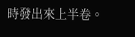時發出來上半卷。